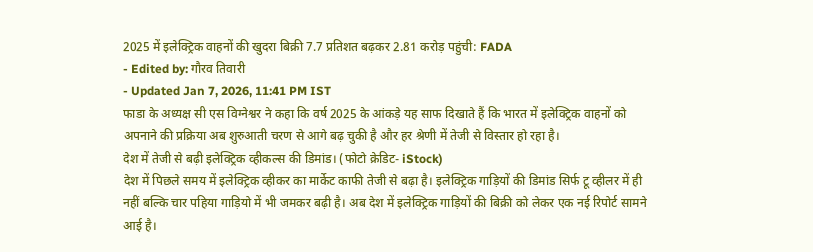2025 में इलेक्ट्रिक वाहनों की खुदरा बिक्री 7.7 प्रतिशत बढ़कर 2.81 करोड़ पहुंची: FADA
- Edited by: गौरव तिवारी
- Updated Jan 7, 2026, 11:41 PM IST
फाडा के अध्यक्ष सी एस विग्नेश्वर ने कहा कि वर्ष 2025 के आंकड़े यह साफ दिखाते हैं कि भारत में इलेक्ट्रिक वाहनों को अपनाने की प्रक्रिया अब शुरुआती चरण से आगे बढ़ चुकी है और हर श्रेणी में तेजी से विस्तार हो रहा है।
देश में तेजी से बढ़ी इलेक्ट्रिक व्हीकल्स की डिमांड। (फोटो क्रेडिट- iStock)
देश में पिछले समय में इलेक्ट्रिक व्हीकर का मार्केट काफी तेजी से बढ़ा है। इलेक्ट्रिक गाड़ियों की डिमांड सिर्फ टू व्हीलर में ही नहीं बल्कि चार पहिया गाड़ियो में भी जमकर बढ़ी है। अब देश में इलेक्ट्रिक गाड़ियों की बिक्री को लेकर एक नई रिपोर्ट सामने आई है।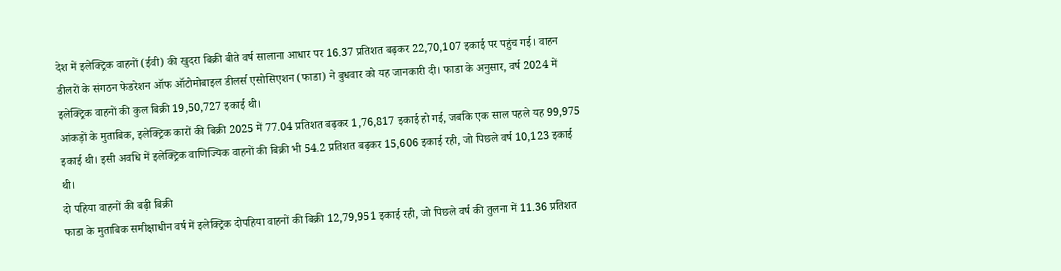देश में इलेक्ट्रिक वाहनों (ईवी) की खुदरा बिक्री बीते वर्ष सालाना आधार पर 16.37 प्रतिशत बढ़कर 22,70,107 इकाई पर पहुंच गई। वाहन डीलरों के संगठन फेडरेशन ऑफ ऑटोमोबाइल डीलर्स एसोसिएशन (फाडा) ने बुधवार को यह जानकारी दी। फाडा के अनुसार, वर्ष 2024 में इलेक्ट्रिक वाहनों की कुल बिक्री 19,50,727 इकाई थी।
आंकड़ों के मुताबिक, इलेक्ट्रिक कारों की बिक्री 2025 में 77.04 प्रतिशत बढ़कर 1,76,817 इकाई हो गई, जबकि एक साल पहले यह 99,975 इकाई थी। इसी अवधि में इलेक्ट्रिक वाणिज्यिक वाहनों की बिक्री भी 54.2 प्रतिशत बढ़कर 15,606 इकाई रही, जो पिछले वर्ष 10,123 इकाई थी।
दो पहिया वाहनों की बढ़ी बिक्री
फाडा के मुताबिक समीक्षाधीन वर्ष में इलेक्ट्रिक दोपहिया वाहनों की बिक्री 12,79,951 इकाई रही, जो पिछले वर्ष की तुलना में 11.36 प्रतिशत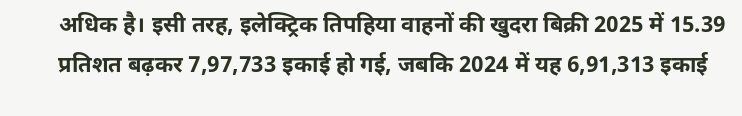अधिक है। इसी तरह, इलेक्ट्रिक तिपहिया वाहनों की खुदरा बिक्री 2025 में 15.39 प्रतिशत बढ़कर 7,97,733 इकाई हो गई, जबकि 2024 में यह 6,91,313 इकाई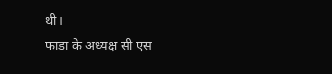थी।
फाडा के अध्यक्ष सी एस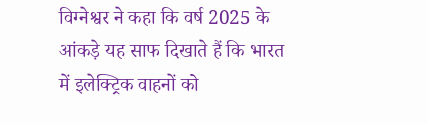विग्नेश्वर ने कहा कि वर्ष 2025 के आंकड़े यह साफ दिखाते हैं कि भारत में इलेक्ट्रिक वाहनों को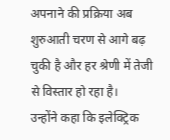अपनाने की प्रक्रिया अब शुरुआती चरण से आगे बढ़ चुकी है और हर श्रेणी में तेजी से विस्तार हो रहा है।
उन्होंने कहा कि इलेक्ट्रिक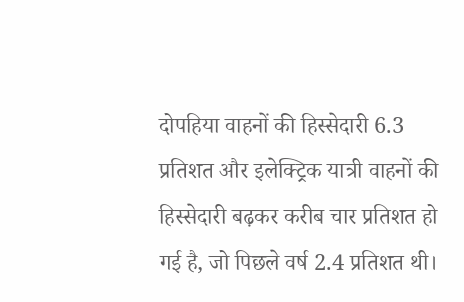दोपहिया वाहनों की हिस्सेदारी 6.3 प्रतिशत और इलेक्ट्रिक यात्री वाहनों की हिस्सेदारी बढ़कर करीब चार प्रतिशत हो गई है, जो पिछले वर्ष 2.4 प्रतिशत थी।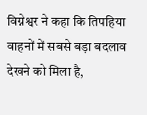विग्नेश्वर ने कहा कि तिपहिया वाहनों में सबसे बड़ा बदलाव देखने को मिला है,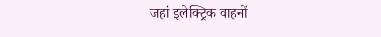जहां इलेक्ट्रिक वाहनों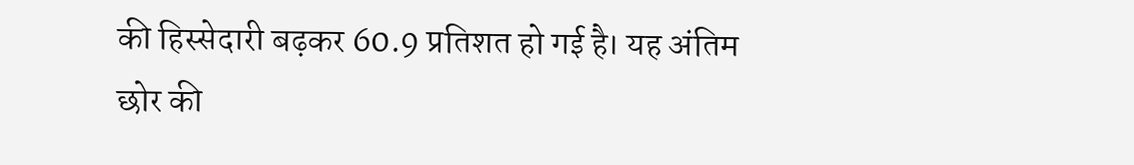की हिस्सेदारी बढ़कर 60.9 प्रतिशत हो गई है। यह अंतिम छोर की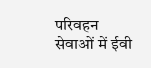परिवहन सेवाओं में ईवी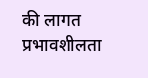की लागत प्रभावशीलता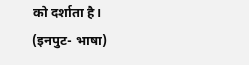को दर्शाता है।
(इनपुट- भाषा)